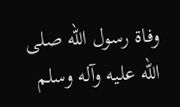وفاة رسول الله صلى الله عليه وآله وسلم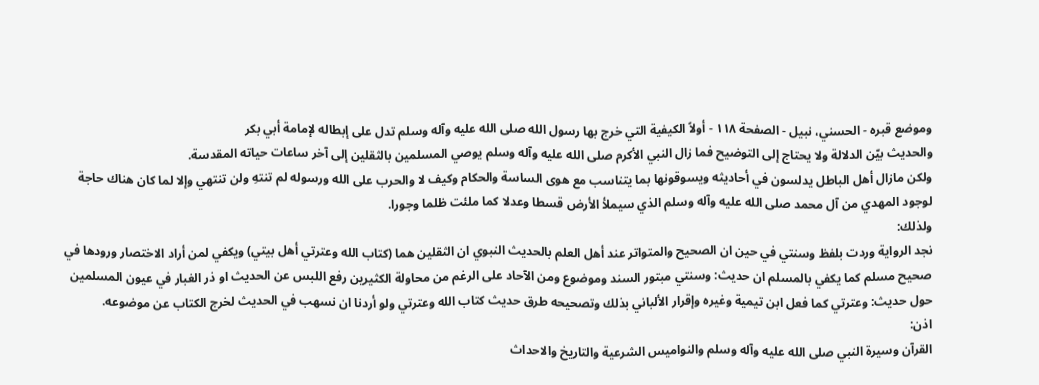وموضع قبره - الحسني، نبيل - الصفحة ١١٨ - أولاً الكيفية التي خرج بها رسول الله صلى الله عليه وآله وسلم تدل على إبطاله لإمامة أبي بكر
والحديث بيّن الدلالة ولا يحتاج إلى التوضيح فما زال النبي الأكرم صلى الله عليه وآله وسلم يوصي المسلمين بالثقلين إلى آخر ساعات حياته المقدسة.
ولكن مازال أهل الباطل يدلسون في أحاديثه ويسوقونها بما يتناسب مع هوى الساسة والحكام وكيف لا والحرب على الله ورسوله لم تنتهِ ولن تنتهي وإلا لما كان هناك حاجة لوجود المهدي من آل محمد صلى الله عليه وآله وسلم الذي سيملأ الأرض قسطا وعدلا كما ملئت ظلما وجورا.
ولذلك:
نجد الرواية وردت بلفظ وسنتي في حين ان الصحيح والمتواتر عند أهل العلم بالحديث النبوي ان الثقلين هما (كتاب الله وعترتي أهل بيتي) ويكفي لمن أراد الاختصار ورودها في صحيح مسلم كما يكفي بالمسلم ان حديث: وسنتي مبتور السند وموضوع ومن الآحاد على الرغم من محاولة الكثيرين رفع اللبس عن الحديث او ذر الغبار في عيون المسلمين حول حديث: وعترتي كما فعل ابن تيمية وغيره وإقرار الألباني بذلك وتصحيحه طرق حديث كتاب الله وعترتي ولو أردنا ان نسهب في الحديث لخرج الكتاب عن موضوعه.
اذن:
القرآن وسيرة النبي صلى الله عليه وآله وسلم والنواميس الشرعية والتاريخ والاحداث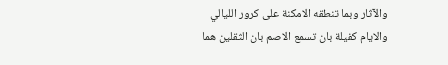والآثار وبما تنطقه الامكنة على كرور الليالي والايام كفيلة بان تسمع الاصم بان الثقلين هما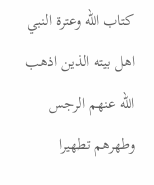كتاب الله وعترة النبي اهل بيته الذين اذهب الله عنهم الرجس وطهرهم تطهيرا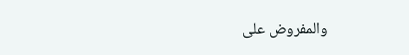والمفروض على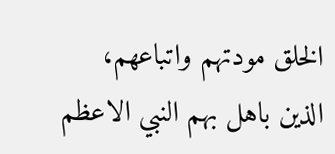الخلق مودتهم واتباعهم، الذين باهل بهم النبي الاعظم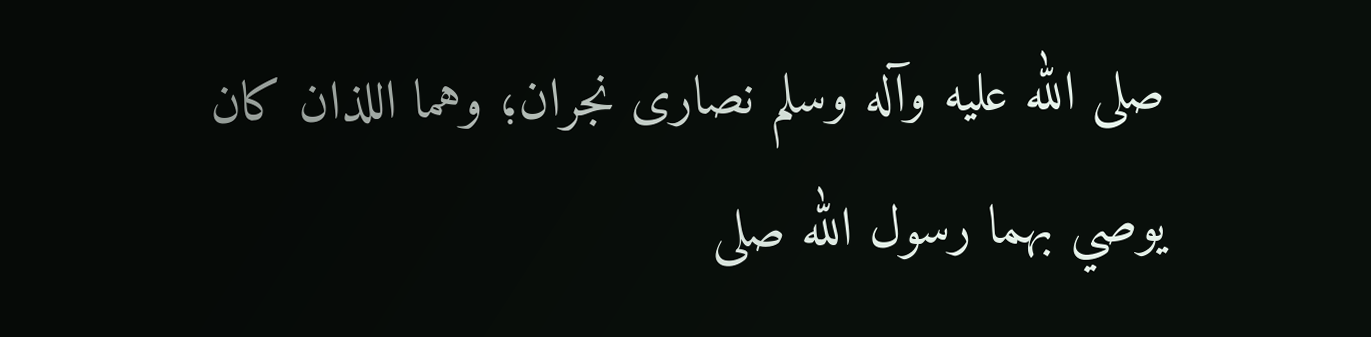صلى الله عليه وآله وسلم نصارى نجران؛ وهما اللذان كان يوصي بهما رسول الله صلى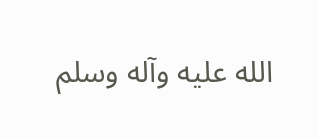الله عليه وآله وسلم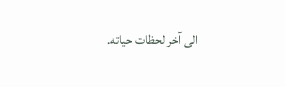الى آخر لحظات حياته.